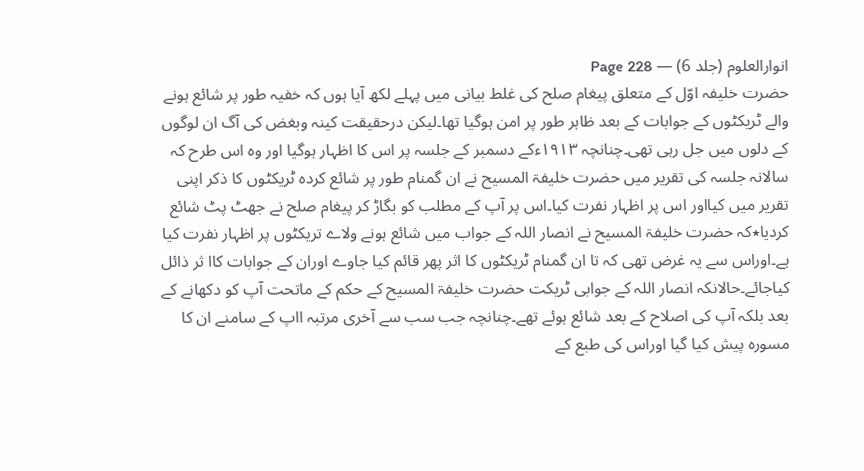انوارالعلوم (جلد 6) — Page 228
حضرت خلیفہ اوّل کے متعلق پیغام صلح کی غلط بیانی میں پہلے لکھ آیا ہوں کہ خفیہ طور پر شائع ہونے والے ٹریکٹوں کے جوابات کے بعد ظاہر طور پر امن ہوگیا تھا۔لیکن درحقیقت کینہ وبغض کی آگ ان لوگوں کے دلوں میں جل رہی تھی۔چنانچہ ۱۹۱۳ءکے دسمبر کے جلسہ پر اس کا اظہار ہوگیا اور وہ اس طرح کہ سالانہ جلسہ کی تقریر میں حضرت خلیفۃ المسیح نے ان گمنام طور پر شائع کردہ ٹریکٹوں کا ذکر اپنی تقریر میں کیااور اس پر اظہار نفرت کیا۔اس پر آپ کے مطلب کو بگاڑ کر پیغام صلح نے جھٹ پٹ شائع کردیا٭کہ حضرت خلیفۃ المسیح نے انصار اللہ کے جواب میں شائع ہونے ولاے تریکٹوں پر اظہار نفرت کیا ہے۔اوراس سے یہ غرض تھی کہ تا ان گمنام ٹریکٹوں کا اثر پھر قائم کیا جاوے اوران کے جوابات کاا ثر ذائل کیاجائے۔حالانکہ انصار اللہ کے جوابی ٹریکت حضرت خلیفۃ المسیح کے حکم کے ماتحت آپ کو دکھانے کے بعد بلکہ آپ کی اصلاح کے بعد شائع ہوئے تھے۔چنانچہ جب سب سے آخری مرتبہ ااپ کے سامنے ان کا مسورہ پیش کیا گیا اوراس کی طبع کے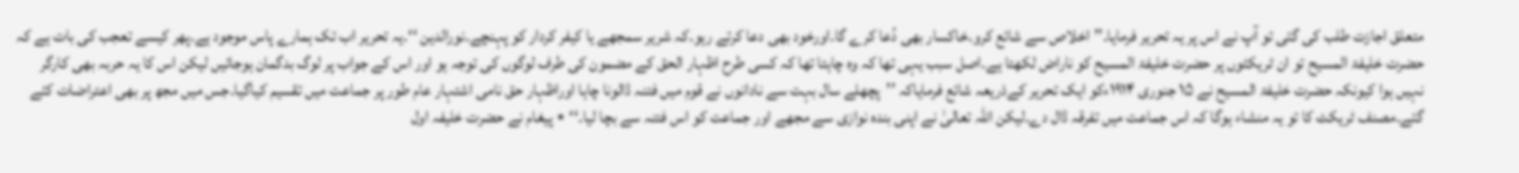متعلق اجازت طلب کی گئی تو آپ نے اس پر یہ تحریر فرمایا۔’’اخلاص سے شائع کرو۔خاکسار بھی دُعا کرے گا۔اورخود بھی دعا کرتے رہو۔کہ شریر سمجھے یا کیفر کردار کو پہنچے۔نورالدین ‘‘۔یہ تحریر اب تک ہمارے پاس موجود ہے۔پھر کیسے تعجب کی بات ہے کہ حضرت خلیفۃ المسیح تو ان ٹریکٹوں پر حضرت خلیفۃ المسیح کو ناراض لکھتا ہے۔اصل سبب یہی تھا کہ وہ چاہتا تھا کہ کسی طرح اظہار الحق کے مضمون کی طرف لوگوں کی توجہ ہو اور اس کے جواب پر لوگ بدگمان ہوجائیں لیکن اس کا یہ حربہ بھی کارگر نہیں ہوا کیونکہ حضرت خلیفۃ المسیح نے ۱۵ جنوری ۱۹۱۴ءکو ایک تحریر کےذریعہ شائع فرمایاکہ ’’پچھلے سال بہت سے نادانوں نے قوم میں فتنہ ڈالونا چاہا اوراظہار حق نامی اشتہار عام طور پر جماعت میں تقسیم کیاگیا۔جس میں مجھ پر بھی اعتراضات کئے گئے۔مصنف ٹریکٹ کا تو یہ منشاء ہوگا کہ اس جماعت میں تفرقہ ڈال دے۔لیکن اللہ تعالیٰ نے اپنی بندہ نوازی سے مجھے اور جماعت کو اس فتنہ سے بچا لیا۔‘‘ ٭ پیغام نے حضرت خلیفہ اول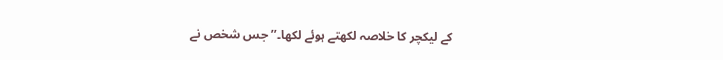کے لیکچر کا خلاصہ لکھتے ہوئے لکھا۔’’ جس شخص نے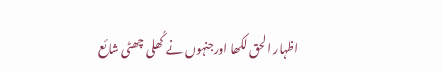اظہار الحق لکھا اورجنہوں نے کُھلی چھٹی شائع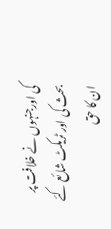کی اورجنہوں نے خلافت پر بحث کی اور ٹریکٹ شائع کئے ان کا حق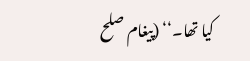کیا تھا۔‘‘ (پیغام صلح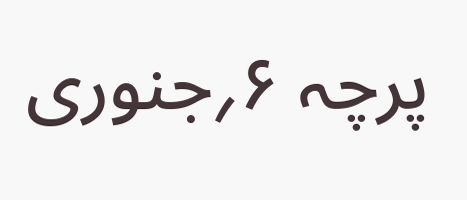پرچہ ۶؍جنوری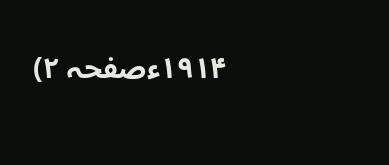۱۹۱۴ءصفحہ ۲)